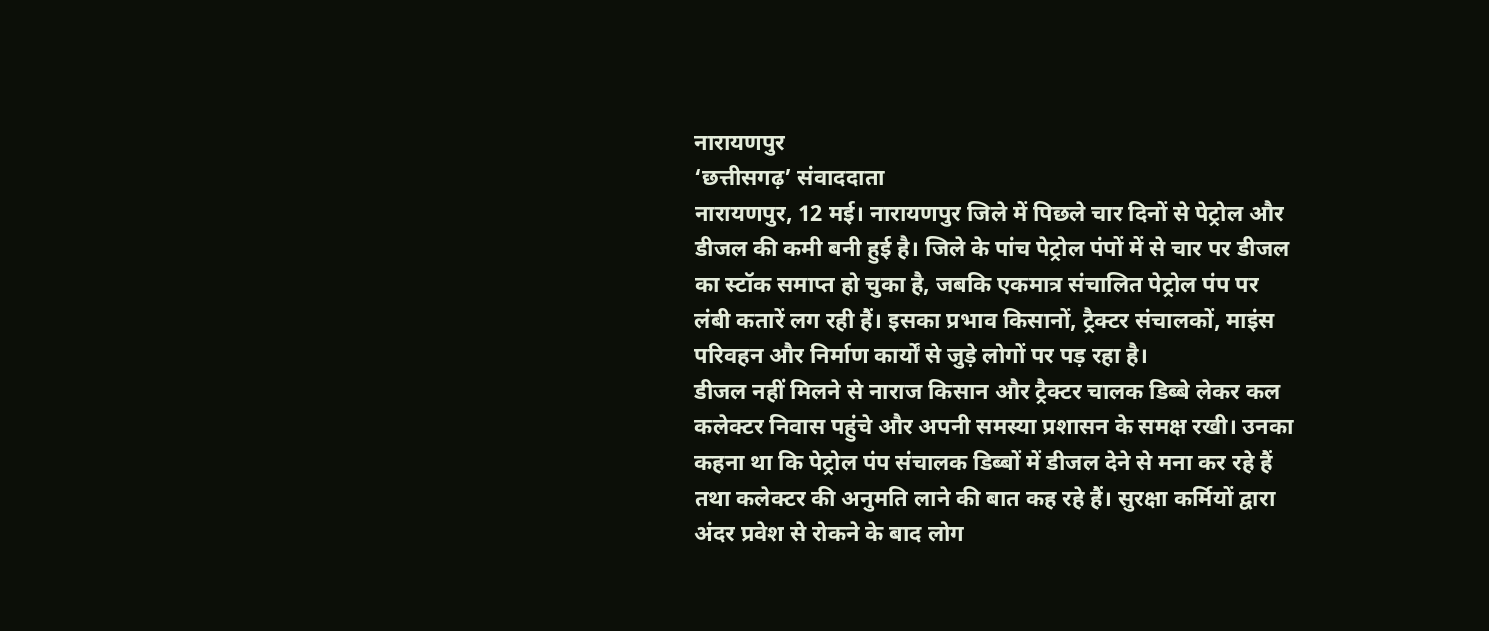नारायणपुर
‘छत्तीसगढ़’ संवाददाता
नारायणपुर, 12 मई। नारायणपुर जिले में पिछले चार दिनों से पेट्रोल और डीजल की कमी बनी हुई है। जिले के पांच पेट्रोल पंपों में से चार पर डीजल का स्टॉक समाप्त हो चुका है, जबकि एकमात्र संचालित पेट्रोल पंप पर लंबी कतारें लग रही हैं। इसका प्रभाव किसानों, ट्रैक्टर संचालकों, माइंस परिवहन और निर्माण कार्यों से जुड़े लोगों पर पड़ रहा है।
डीजल नहीं मिलने से नाराज किसान और ट्रैक्टर चालक डिब्बे लेकर कल कलेक्टर निवास पहुंचे और अपनी समस्या प्रशासन के समक्ष रखी। उनका कहना था कि पेट्रोल पंप संचालक डिब्बों में डीजल देने से मना कर रहे हैं तथा कलेक्टर की अनुमति लाने की बात कह रहे हैं। सुरक्षा कर्मियों द्वारा अंदर प्रवेश से रोकने के बाद लोग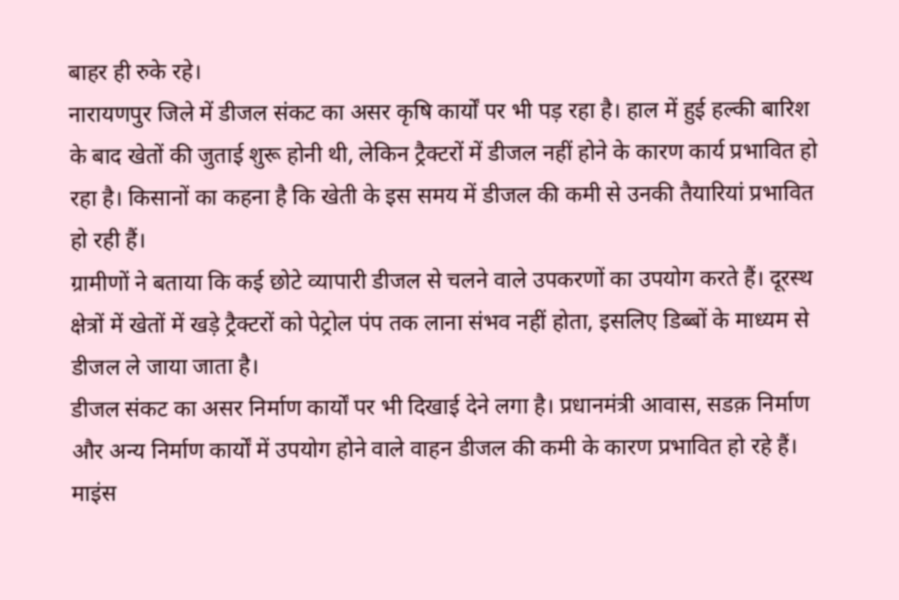बाहर ही रुके रहे।
नारायणपुर जिले में डीजल संकट का असर कृषि कार्यों पर भी पड़ रहा है। हाल में हुई हल्की बारिश के बाद खेतों की जुताई शुरू होनी थी, लेकिन ट्रैक्टरों में डीजल नहीं होने के कारण कार्य प्रभावित हो रहा है। किसानों का कहना है कि खेती के इस समय में डीजल की कमी से उनकी तैयारियां प्रभावित हो रही हैं।
ग्रामीणों ने बताया कि कई छोटे व्यापारी डीजल से चलने वाले उपकरणों का उपयोग करते हैं। दूरस्थ क्षेत्रों में खेतों में खड़े ट्रैक्टरों को पेट्रोल पंप तक लाना संभव नहीं होता, इसलिए डिब्बों के माध्यम से डीजल ले जाया जाता है।
डीजल संकट का असर निर्माण कार्यों पर भी दिखाई देने लगा है। प्रधानमंत्री आवास, सडक़ निर्माण और अन्य निर्माण कार्यों में उपयोग होने वाले वाहन डीजल की कमी के कारण प्रभावित हो रहे हैं। माइंस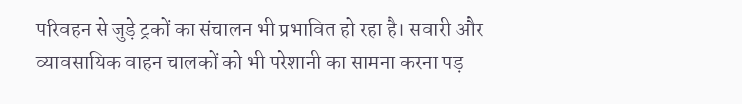परिवहन से जुड़े ट्रकों का संचालन भी प्रभावित हो रहा है। सवारी और व्यावसायिक वाहन चालकों को भी परेशानी का सामना करना पड़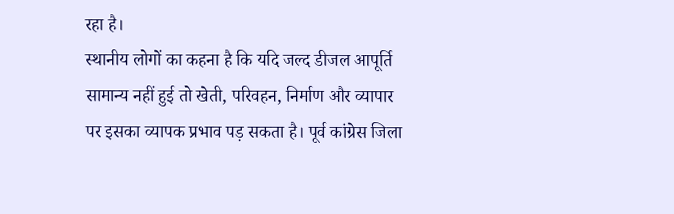रहा है।
स्थानीय लोगों का कहना है कि यदि जल्द डीजल आपूर्ति सामान्य नहीं हुई तो खेती, परिवहन, निर्माण और व्यापार पर इसका व्यापक प्रभाव पड़ सकता है। पूर्व कांग्रेस जिला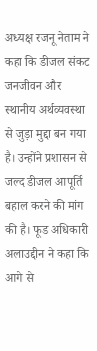अध्यक्ष रजनू नेताम ने कहा कि डीजल संकट जनजीवन और स्थानीय अर्थव्यवस्था से जुड़ा मुद्दा बन गया है। उन्होंने प्रशासन से जल्द डीजल आपूर्ति बहाल करने की मांग की है। फूड अधिकारी अलाउद्दीन ने कहा कि आगे से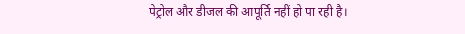पेट्रोल और डीजल की आपूर्ति नहीं हो पा रही है।